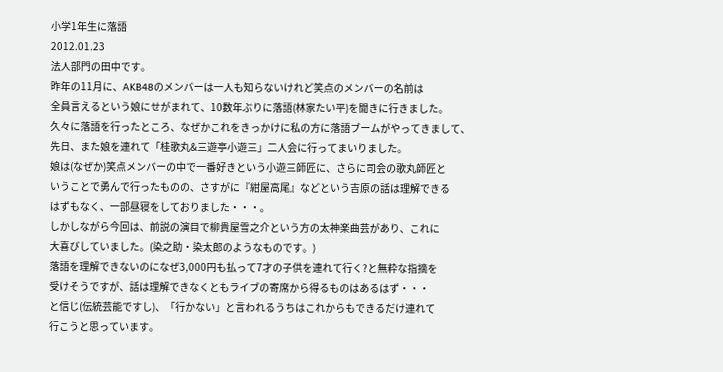小学1年生に落語
2012.01.23
法人部門の田中です。
昨年の11月に、AKB48のメンバーは一人も知らないけれど笑点のメンバーの名前は
全員言えるという娘にせがまれて、10数年ぶりに落語(林家たい平)を聞きに行きました。
久々に落語を行ったところ、なぜかこれをきっかけに私の方に落語ブームがやってきまして、
先日、また娘を連れて「桂歌丸&三遊亭小遊三」二人会に行ってまいりました。
娘は(なぜか)笑点メンバーの中で一番好きという小遊三師匠に、さらに司会の歌丸師匠と
いうことで勇んで行ったものの、さすがに『紺屋高尾』などという吉原の話は理解できる
はずもなく、一部昼寝をしておりました・・・。
しかしながら今回は、前説の演目で柳貴屋雪之介という方の太神楽曲芸があり、これに
大喜びしていました。(染之助・染太郎のようなものです。)
落語を理解できないのになぜ3,000円も払って7才の子供を連れて行く?と無粋な指摘を
受けそうですが、話は理解できなくともライブの寄席から得るものはあるはず・・・
と信じ(伝統芸能ですし)、「行かない」と言われるうちはこれからもできるだけ連れて
行こうと思っています。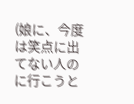(娘に、今度は笑点に出てない人のに行こうと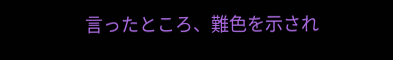言ったところ、難色を示され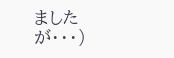ましたが・・・)